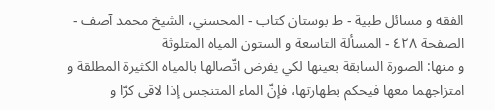الفقه و مسائل طبية - ط بوستان کتاب - المحسني، الشيخ محمد آصف - الصفحة ٤٢٨ - المسألة التاسعة و الستون المياه المتلوثة
و منها: الصورة السابقة بعينها لكي يفرض اتّصالها بالمياه الكثيرة المطلقة و امتزاجهما معها فيحكم بطهارتها، فإنّ الماء المتنجس إذا لاقى كرّا و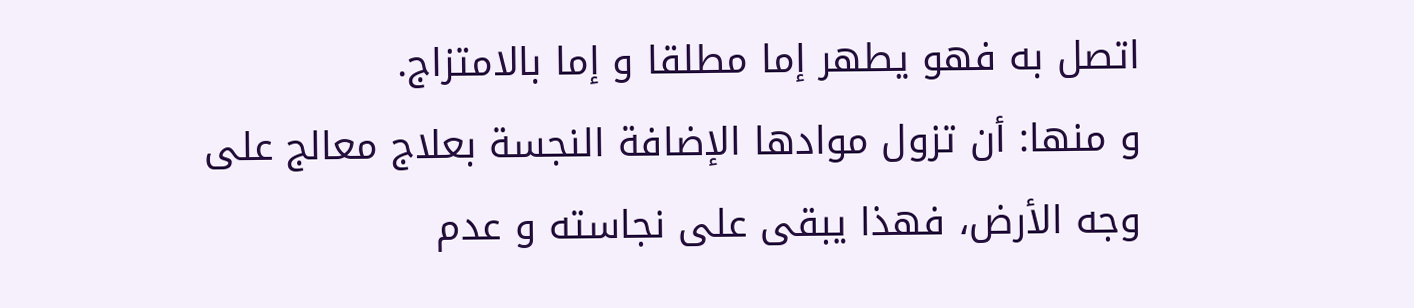اتصل به فهو يطهر إما مطلقا و إما بالامتزاج.
و منها: أن تزول موادها الإضافة النجسة بعلاج معالج على وجه الأرض، فهذا يبقى على نجاسته و عدم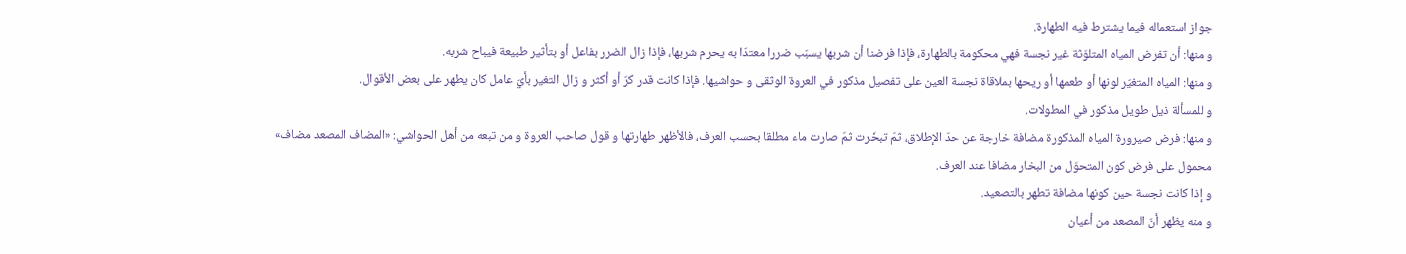جواز استعماله فيما يشترط فيه الطهارة.
و منها: أن تفرض المياه المتلوّثة غير نجسة فهي محكومة بالطهارة، فإذا فرضنا أن شربها يسبّب ضررا معتدّا به يحرم شربها، فإذا زال الضرر بفاعل أو بتأثير طبيعة فيباح شربه.
و منها: المياه المتغيّر لونها أو طعمها أو ريحها بملاقاة نجسة العين على تفصيل مذكور في العروة الوثقى و حواشيها. فإذا كانت قدر كرّ أو أكثر و زال التغير بأيّ عامل كان يطهر على بعض الأقوال.
و للمسألة ذيل طويل مذكور في المطولات.
و منها: فرض صيرورة المياه المذكورة مضافة خارجة عن حدّ الإطلاق، ثمّ تبخّرت ثمّ صارت ماء مطلقا بحسب العرف، فالأظهر طهارتها و قول صاحب العروة و من تبعه من أهل الحواشي: «المضاف المصعد مضاف» محمول على فرض كون المتحوّل من البخار مضافا عند العرف.
و إذا كانت نجسة حين كونها مضافة تطهر بالتصعيد.
و منه يظهر أنّ المصعد من أعيان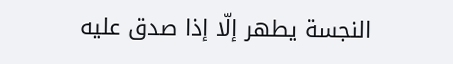النجسة يطهر إلّا إذا صدق عليه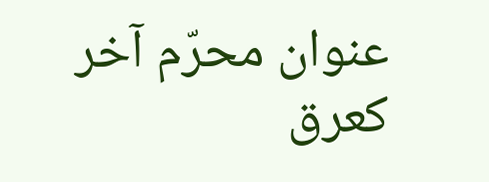عنوان محرّم آخر كعرق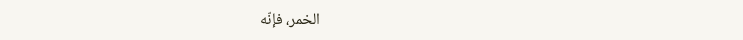الخمر، فإنّه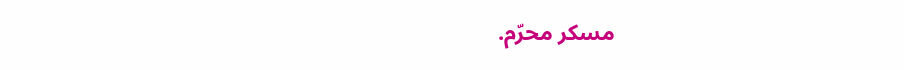مسكر محرّم.